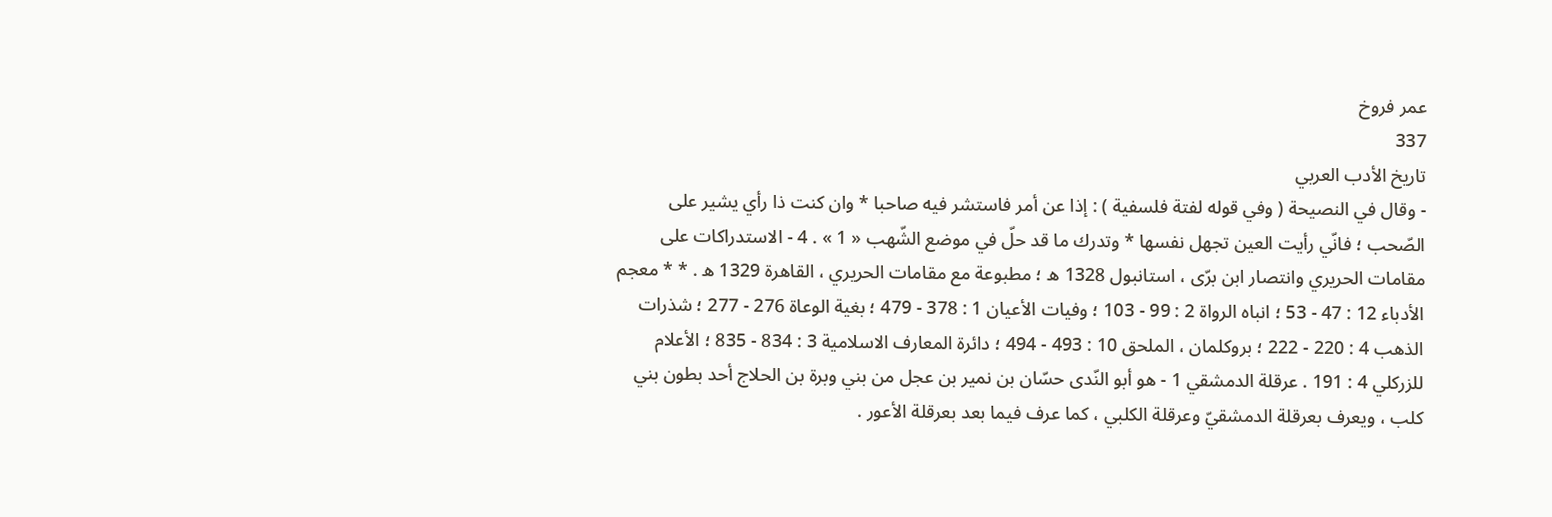عمر فروخ
337
تاريخ الأدب العربي
- وقال في النصيحة ( وفي قوله لفتة فلسفية ) : إذا عن أمر فاستشر فيه صاحبا * وان كنت ذا رأي يشير على الصّحب ؛ فانّي رأيت العين تجهل نفسها * وتدرك ما قد حلّ في موضع الشّهب « 1 » . 4 - الاستدراكات على مقامات الحريري وانتصار ابن برّى ، استانبول 1328 ه ؛ مطبوعة مع مقامات الحريري ، القاهرة 1329 ه . * * معجم الأدباء 12 : 47 - 53 ؛ انباه الرواة 2 : 99 - 103 ؛ وفيات الأعيان 1 : 378 - 479 ؛ بغية الوعاة 276 - 277 ؛ شذرات الذهب 4 : 220 - 222 ؛ بروكلمان ، الملحق 10 : 493 - 494 ؛ دائرة المعارف الاسلامية 3 : 834 - 835 ؛ الأعلام للزركلي 4 : 191 . عرقلة الدمشقي 1 - هو أبو النّدى حسّان بن نمير بن عجل من بني وبرة بن الحلاج أحد بطون بني كلب ، ويعرف بعرقلة الدمشقيّ وعرقلة الكلبي ، كما عرف فيما بعد بعرقلة الأعور .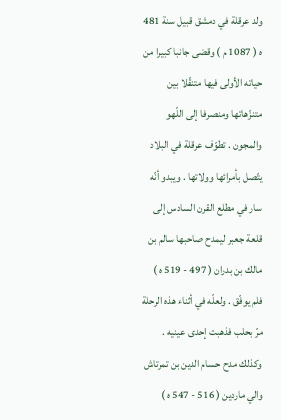ولد عرقلة في دمشق قبيل سنة 481 ه ( 1087 م ) وقضى جانبا كبيرا من حياته الأولى فيها متنقّلا بين متنزّهاتها ومنصرفا إلى اللّهو والمجون . تطوّف عرقلة في البلاد يتّصل بأمرائها وولاتها . ويبدو أنّه سار في مطلع القرن السادس إلى قلعة جعبر ليمدح صاحبها سالم بن مالك بن بدران ( 497 - 519 ه ) فلم يوفّق . ولعلّه في أثناء هذه الرحلة مرّ بحلب فذهبت إحدى عينيه . وكذلك مدح حسام الدين بن تمرتاش والي ماردين ( 516 - 547 ه )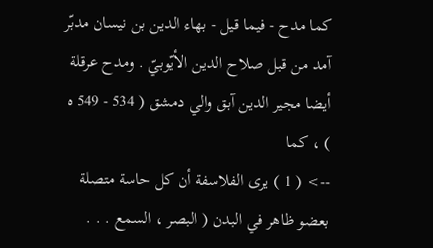كما مدح - فيما قيل - بهاء الدين بن نيسان مدبّر آمد من قبل صلاح الدين الأيّوبيّ . ومدح عرقلة أيضا مجير الدين آبق والي دمشق ( 534 - 549 ه ) ، كما
--> ( 1 ) يرى الفلاسفة أن كل حاسة متصلة بعضو ظاهر في البدن ( البصر ، السمع . . .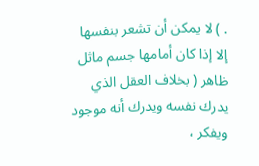. ) لا يمكن أن تشعر بنفسها إلا إذا كان أمامها جسم ماثل ظاهر ( بخلاف العقل الذي يدرك نفسه ويدرك أنه موجود ويفكر ،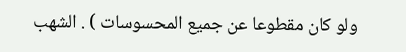ولو كان مقطوعا عن جميع المحسوسات ) . الشهب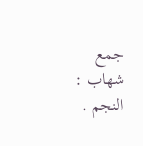جمع شهاب : النجم .